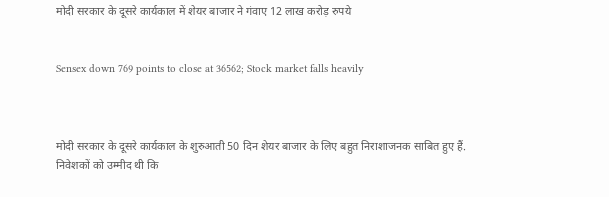मोदी सरकार के दूसरे कार्यकाल में शेयर बाजार ने गंवाए 12 लाख करोड़ रुपये


Sensex down 769 points to close at 36562; Stock market falls heavily



मोदी सरकार के दूसरे कार्यकाल के शुरुआती 50 दिन शेयर बाजार के लिए बहुत निराशाजनक साबित हुए हैं. निवेशकों को उम्मीद थी कि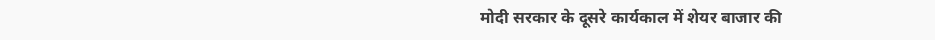मोदी सरकार के दूसरे कार्यकाल में शेयर बाजार की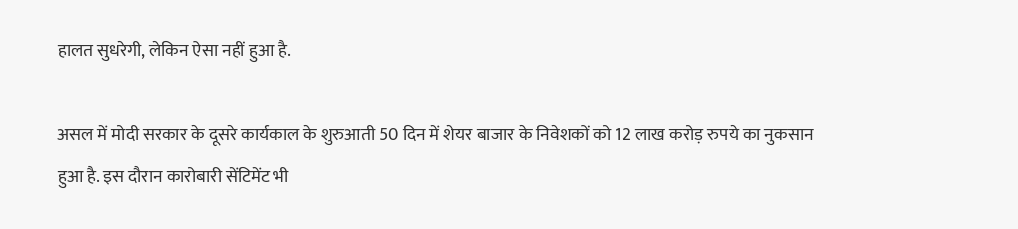हालत सुधरेगी, लेकिन ऐसा नहीं हुआ है.

असल में मोदी सरकार के दूसरे कार्यकाल के शुरुआती 50 दिन में शेयर बाजार के निवेशकों को 12 लाख करोड़ रुपये का नुकसान हुआ है. इस दौरान कारोबारी सेंटिमेंट भी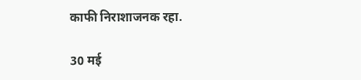काफी निराशाजनक रहा.

30 मई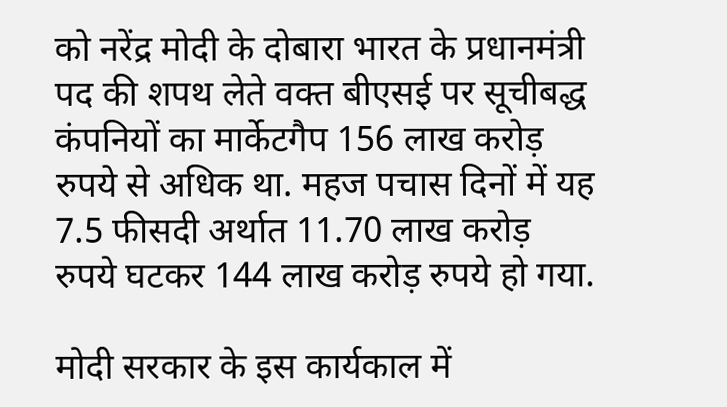को नरेंद्र मोदी के दोबारा भारत के प्रधानमंत्री पद की शपथ लेते वक्त बीएसई पर सूचीबद्ध कंपनियों का मार्केटगैप 156 लाख करोड़ रुपये से अधिक था. महज पचास दिनों में यह 7.5 फीसदी अर्थात 11.70 लाख करोड़ रुपये घटकर 144 लाख करोड़ रुपये हो गया.

मोदी सरकार के इस कार्यकाल में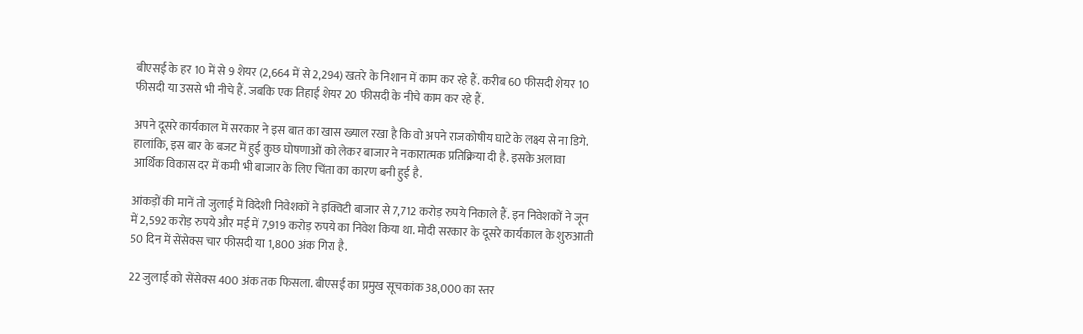बीएसई के हर 10 में से 9 शेयर (2,664 में से 2,294) खतरे के निशान में काम कर रहे हैं. करीब 60 फीसदी शेयर 10 फीसदी या उससे भी नीचे हैं. जबकि एक तिहाई शेयर 20 फीसदी के नीचे काम कर रहे हैं.

अपने दूसरे कार्यकाल में सरकार ने इस बात का खास ख्याल रखा है कि वो अपने राजकोषीय घाटे के लक्ष्य से ना डिगे. हालांकि, इस बार के बजट में हुई कुछ घोषणाओं को लेकर बाजार ने नकारात्मक प्रतिक्रिया दी है. इसके अलावा आर्थिक विकास दर में कमी भी बाजार के लिए चिंता का कारण बनी हुई है.

आंकड़ों की मानें तो जुलाई में विदेशी निवेशकों ने इक्विटी बाजार से 7,712 करोड़ रुपये निकाले हैं. इन निवेशकों ने जून में 2,592 करोड़ रुपये और मई में 7,919 करोड़ रुपये का निवेश किया था. मोदी सरकार के दूसरे कार्यकाल के शुरुआती 50 दिन में सेंसेक्स चार फीसदी या 1,800 अंक गिरा है.

22 जुलाई को सेंसेक्स 400 अंक तक फिसला. बीएसई का प्रमुख सूचकांक 38,000 का स्तर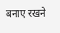बनाए रखने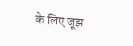के लिए जूझ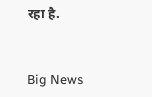रहा है.


Big News